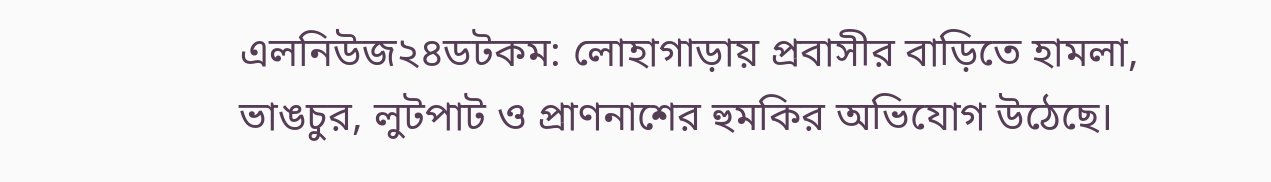এলনিউজ২৪ডটকম: লোহাগাড়ায় প্রবাসীর বাড়িতে হামলা, ভাঙচুর, লুটপাট ও প্রাণনাশের হুমকির অভিযোগ উঠেছে।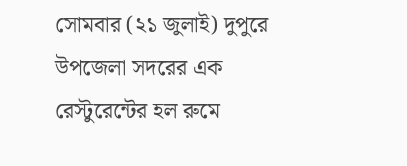সোমবার (২১ জুলাই) দুপুরে উপজেলা সদরের এক রেস্টুরেন্টের হল রুমে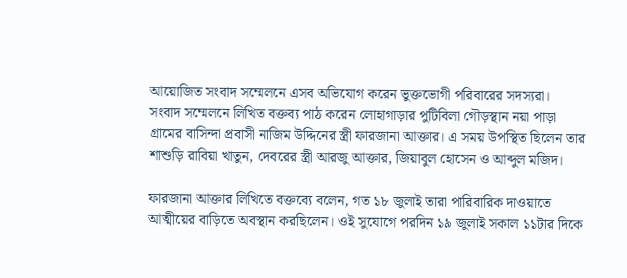আয়োজিত সংবাদ সম্মেলনে এসব অভিযোগ করেন ভুক্তভোগী পরিবারের সদস্যরা।
সংবাদ সম্মেলনে লিখিত বক্তব্য পাঠ করেন লোহাগাড়ার পুটিবিলা গৌড়স্থান নয়া পাড়া গ্রামের বাসিন্দা প্রবাসী নাজিম উদ্দিনের স্ত্রী ফারজানা আক্তার। এ সময় উপস্থিত ছিলেন তার শাশুড়ি রাবিয়া খাতুন, দেবরের স্ত্রী আরজু আক্তার, জিয়াবুল হোসেন ও আব্দুল মজিদ।

ফারজানা আক্তার লিখিতে বক্তব্যে বলেন, গত ১৮ জুলাই তারা পারিবারিক দাওয়াতে আত্মীয়ের বাড়িতে অবস্থান করছিলেন। ওই সুযোগে পরদিন ১৯ জুলাই সকাল ১১টার দিকে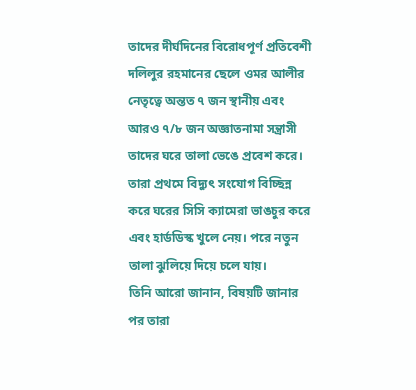তাদের দীর্ঘদিনের বিরোধপূর্ণ প্রতিবেশী দলিলুর রহমানের ছেলে ওমর আলীর নেতৃত্বে অন্তত ৭ জন স্থানীয় এবং আরও ৭/৮ জন অজ্ঞাতনামা সন্ত্রাসী তাদের ঘরে তালা ভেঙে প্রবেশ করে। তারা প্রথমে বিদ্যুৎ সংযোগ বিচ্ছিন্ন করে ঘরের সিসি ক্যামেরা ভাঙচুর করে এবং হার্ডডিস্ক খুলে নেয়। পরে নতুন তালা ঝুলিয়ে দিয়ে চলে যায়।
তিনি আরো জানান, বিষয়টি জানার পর তারা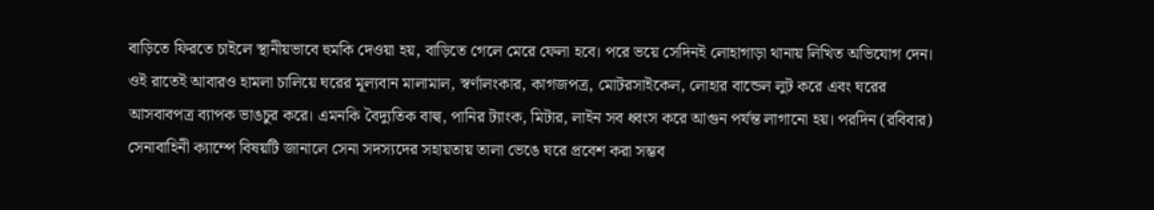বাড়িতে ফিরতে চাইলে স্থানীয়ভাবে হুমকি দেওয়া হয়, বাড়িতে গেলে মেরে ফেলা হবে। পরে ভয়ে সেদিনই লোহাগাড়া থানায় লিখিত অভিযোগ দেন। ওই রাতেই আবারও হামলা চালিয়ে ঘরের মূল্যবান মালামাল, স্বর্ণালংকার, কাগজপত্র, মোটরসাইকেল, লোহার বান্ডেল লুট করে এবং ঘরের আসবাবপত্র ব্যাপক ভাঙচুর করে। এমনকি বৈদ্যুতিক বাল্ব, পানির ট্যাংক, মিটার, লাইন সব ধ্বংস করে আগুন পর্যন্ত লাগানো হয়। পরদিন (রবিবার) সেনাবাহিনী ক্যাম্পে বিষয়টি জানালে সেনা সদস্যদের সহায়তায় তালা ভেঙে ঘরে প্রবেশ করা সম্ভব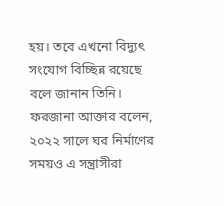হয়। তবে এখনো বিদ্যুৎ সংযোগ বিচ্ছিন্ন রয়েছে বলে জানান তিনি।
ফরজানা আক্তার বলেন, ২০২২ সালে ঘর নির্মাণের সময়ও এ সন্ত্রাসীরা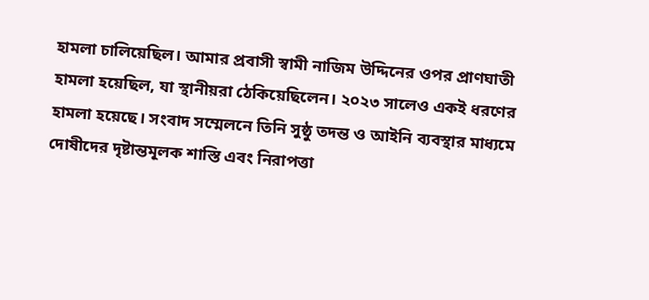হামলা চালিয়েছিল। আমার প্রবাসী স্বামী নাজিম উদ্দিনের ওপর প্রাণঘাতী হামলা হয়েছিল, যা স্থানীয়রা ঠেকিয়েছিলেন। ২০২৩ সালেও একই ধরণের হামলা হয়েছে। সংবাদ সম্মেলনে তিনি সুষ্ঠু তদন্ত ও আইনি ব্যবস্থার মাধ্যমে দোষীদের দৃষ্টান্তমূলক শাস্তি এবং নিরাপত্তা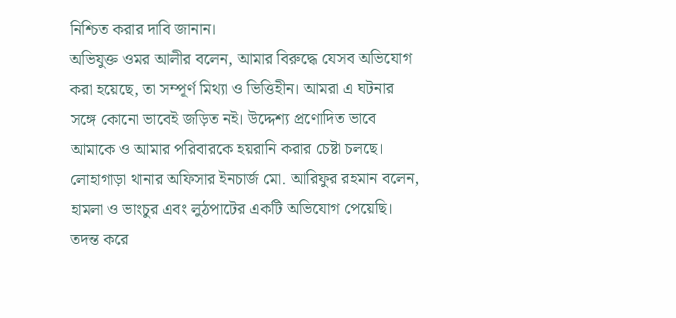নিশ্চিত করার দাবি জানান।
অভিযুক্ত ওমর আলীর বলেন, আমার বিরুদ্ধে যেসব অভিযোগ করা হয়েছে, তা সম্পূর্ণ মিথ্যা ও ভিত্তিহীন। আমরা এ ঘটনার সঙ্গে কোনো ভাবেই জড়িত নই। উদ্দেশ্য প্রণোদিত ভাবে আমাকে ও আমার পরিবারকে হয়রানি করার চেষ্টা চলছে।
লোহাগাড়া থানার অফিসার ইনচার্জ মো. আরিফুর রহমান বলেন, হামলা ও ভাংচুর এবং লুঠপাটের একটি অভিযোগ পেয়েছি। তদন্ত করে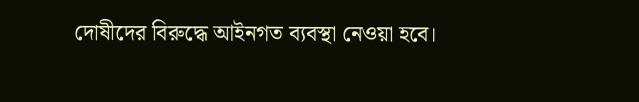দোষীদের বিরুদ্ধে আইনগত ব্যবস্থা নেওয়া হবে।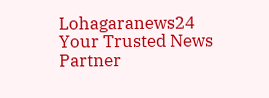Lohagaranews24 Your Trusted News Partner